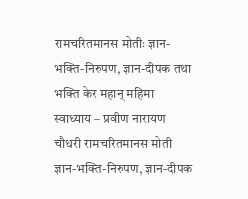रामचरितमानस मोतीः ज्ञान-भक्ति-निरुपण, ज्ञान-दीपक तथा भक्ति केर महान् महिमा
स्वाध्याय – प्रवीण नारायण चौधरी रामचरितमानस मोती ज्ञान-भक्ति-निरुपण, ज्ञान-दीपक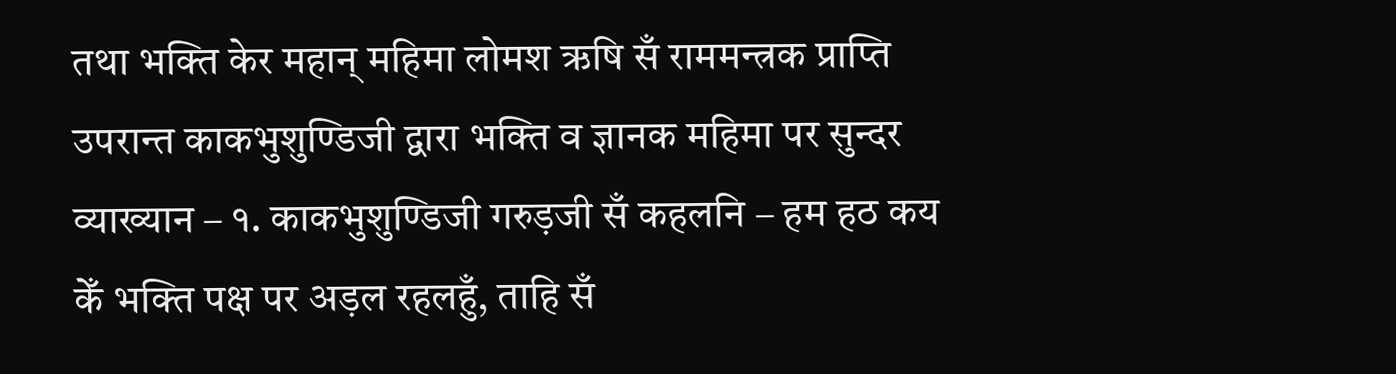तथा भक्ति केर महान् महिमा लोमश ऋषि सँ राममन्त्रक प्राप्ति उपरान्त काकभुशुण्डिजी द्वारा भक्ति व ज्ञानक महिमा पर सुन्दर व्याख्यान – १. काकभुशुण्डिजी गरुड़जी सँ कहलनि – हम हठ कय केँ भक्ति पक्ष पर अड़ल रहलहुँ, ताहि सँ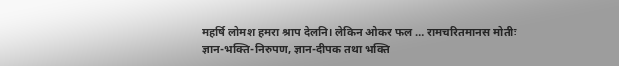महर्षि लोमश हमरा श्राप देलनि। लेकिन ओकर फल … रामचरितमानस मोतीः ज्ञान-भक्ति-निरुपण, ज्ञान-दीपक तथा भक्ति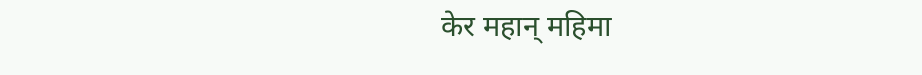केर महान् महिमा